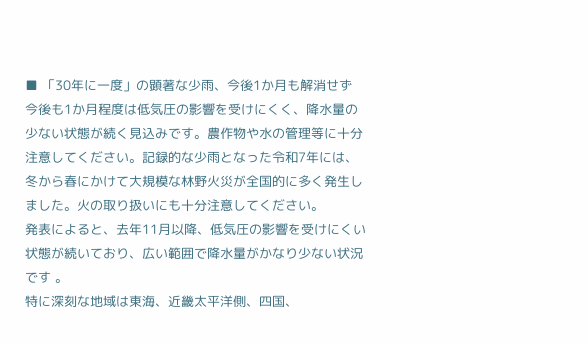■ 「30年に一度」の顕著な少雨、今後1か月も解消せず
今後も1か月程度は低気圧の影響を受けにくく、降水量の少ない状態が続く見込みです。農作物や水の管理等に十分注意してください。記録的な少雨となった令和7年には、冬から春にかけて大規模な林野火災が全国的に多く発生しました。火の取り扱いにも十分注意してください。
発表によると、去年11月以降、低気圧の影響を受けにくい状態が続いており、広い範囲で降水量がかなり少ない状況です 。
特に深刻な地域は東海、近畿太平洋側、四国、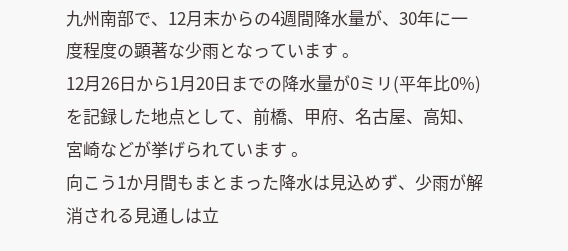九州南部で、12月末からの4週間降水量が、30年に一度程度の顕著な少雨となっています 。
12月26日から1月20日までの降水量が0ミリ(平年比0%)を記録した地点として、前橋、甲府、名古屋、高知、宮崎などが挙げられています 。
向こう1か月間もまとまった降水は見込めず、少雨が解消される見通しは立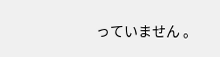っていません 。